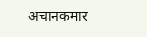अचानकमार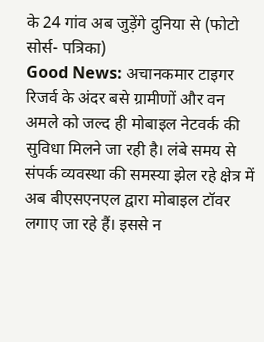के 24 गांव अब जुड़ेंगे दुनिया से (फोटो सोर्स- पत्रिका)
Good News: अचानकमार टाइगर रिजर्व के अंदर बसे ग्रामीणों और वन अमले को जल्द ही मोबाइल नेटवर्क की सुविधा मिलने जा रही है। लंबे समय से संपर्क व्यवस्था की समस्या झेल रहे क्षेत्र में अब बीएसएनएल द्वारा मोबाइल टॉवर लगाए जा रहे हैं। इससे न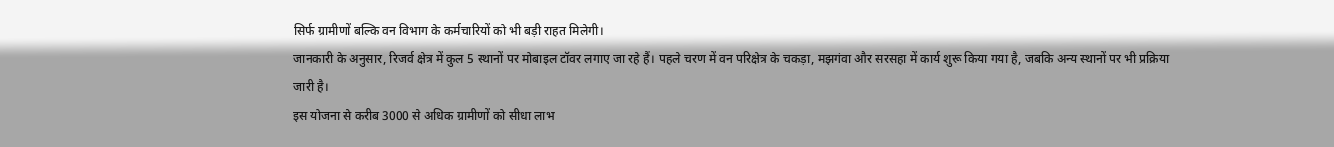सिर्फ ग्रामीणों बल्कि वन विभाग के कर्मचारियों को भी बड़ी राहत मिलेगी।
जानकारी के अनुसार, रिजर्व क्षेत्र में कुल 5 स्थानों पर मोबाइल टॉवर लगाए जा रहे हैं। पहले चरण में वन परिक्षेत्र के चकड़ा, मझगंवा और सरसहा में कार्य शुरू किया गया है, जबकि अन्य स्थानों पर भी प्रक्रिया जारी है।
इस योजना से करीब 3000 से अधिक ग्रामीणों को सीधा लाभ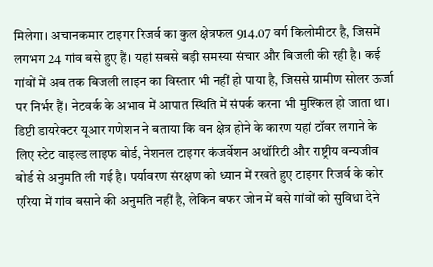मिलेगा। अचानकमार टाइगर रिजर्व का कुल क्षेत्रफल 914.07 वर्ग किलोमीटर है, जिसमें लगभग 24 गांव बसे हुए हैं। यहां सबसे बड़ी समस्या संचार और बिजली की रही है। कई गांवों में अब तक बिजली लाइन का विस्तार भी नहीं हो पाया है, जिससे ग्रामीण सोलर ऊर्जा पर निर्भर हैं। नेटवर्क के अभाव में आपात स्थिति में संपर्क करना भी मुश्किल हो जाता था।
डिप्टी डायरेक्टर यूआर गणेशन ने बताया कि वन क्षेत्र होने के कारण यहां टॉवर लगाने के लिए स्टेट वाइल्ड लाइफ बोर्ड, नेशनल टाइगर कंजर्वेशन अथॉरिटी और राष्ट्रीय वन्यजीव बोर्ड से अनुमति ली गई है। पर्यावरण संरक्षण को ध्यान में रखते हुए टाइगर रिजर्व के कोर एरिया में गांव बसाने की अनुमति नहीं है, लेकिन बफर जोन में बसे गांवों को सुविधा देने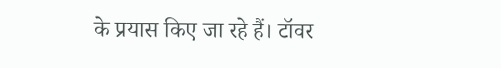के प्रयास किए जा रहे हैं। टॉवर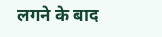लगने के बाद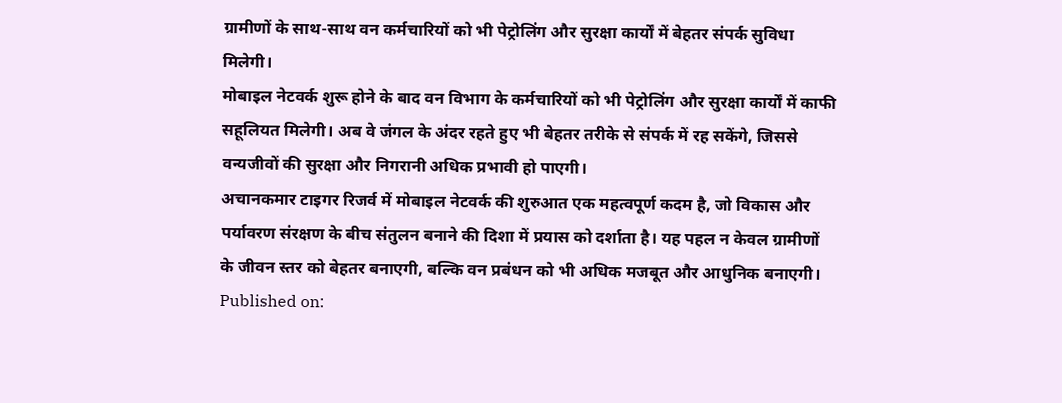ग्रामीणों के साथ-साथ वन कर्मचारियों को भी पेट्रोलिंग और सुरक्षा कार्यों में बेहतर संपर्क सुविधा मिलेगी।
मोबाइल नेटवर्क शुरू होने के बाद वन विभाग के कर्मचारियों को भी पेट्रोलिंग और सुरक्षा कार्यों में काफी सहूलियत मिलेगी। अब वे जंगल के अंदर रहते हुए भी बेहतर तरीके से संपर्क में रह सकेंगे, जिससे वन्यजीवों की सुरक्षा और निगरानी अधिक प्रभावी हो पाएगी।
अचानकमार टाइगर रिजर्व में मोबाइल नेटवर्क की शुरुआत एक महत्वपूर्ण कदम है, जो विकास और पर्यावरण संरक्षण के बीच संतुलन बनाने की दिशा में प्रयास को दर्शाता है। यह पहल न केवल ग्रामीणों के जीवन स्तर को बेहतर बनाएगी, बल्कि वन प्रबंधन को भी अधिक मजबूत और आधुनिक बनाएगी।
Published on: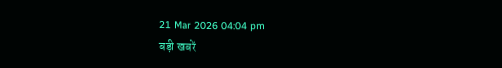21 Mar 2026 04:04 pm
बड़ी खबरें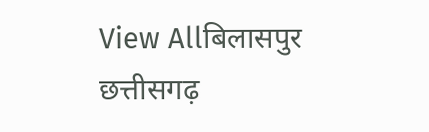View Allबिलासपुर
छत्तीसगढ़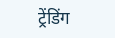ट्रेंडिंग